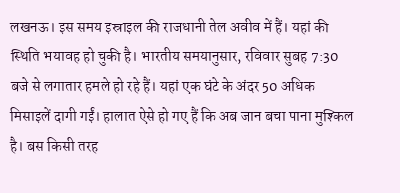लखनऊ। इस समय इस्राइल की राजधानी तेल अवीव में हैं। यहां की स्थिति भयावह हो चुकी है। भारतीय समयानुसार, रविवार सुबह 7:30 बजे से लगातार हमले हो रहे हैं। यहां एक घंटे के अंदर 50 अधिक मिसाइलें दागी गईं। हालात ऐसे हो गए हैं कि अब जान बचा पाना मुश्किल है। बस किसी तरह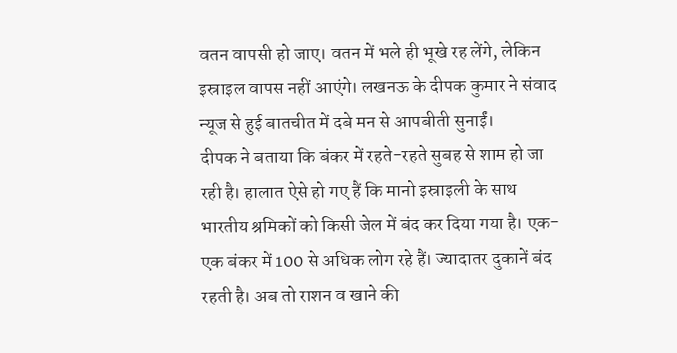वतन वापसी हो जाए। वतन में भले ही भूखे रह लेंगे, लेकिन इस्राइल वापस नहीं आएंगे। लखनऊ के दीपक कुमार ने संवाद न्यूज से हुई बातचीत में दबे मन से आपबीती सुनाईं।
दीपक ने बताया कि बंकर में रहते-रहते सुबह से शाम हो जा रही है। हालात ऐसे हो गए हैं कि मानो इस्राइली के साथ भारतीय श्रमिकों को किसी जेल में बंद कर दिया गया है। एक-एक बंकर में 100 से अधिक लोग रहे हैं। ज्यादातर दुकानें बंद रहती है। अब तो राशन व खाने की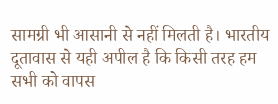सामग्री भी आसानी से नहीं मिलती है। भारतीय दूतावास से यही अपील है कि किसी तरह हम सभी को वापस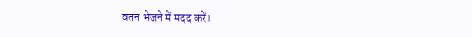वतन भेजने में मदद करें।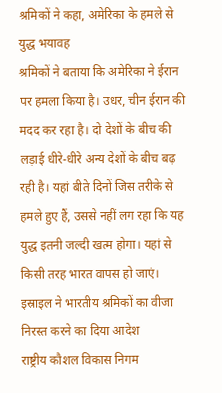श्रमिकों ने कहा, अमेरिका के हमले से युद्ध भयावह
श्रमिकों ने बताया कि अमेरिका ने ईरान पर हमला किया है। उधर, चीन ईरान की मदद कर रहा है। दो देशों के बीच की लड़ाई धीरे-धीरे अन्य देशों के बीच बढ़ रही है। यहां बीते दिनों जिस तरीके से हमले हुए हैं, उससे नहीं लग रहा कि यह युद्ध इतनी जल्दी खत्म होगा। यहां से किसी तरह भारत वापस हो जाएं।
इस्राइल ने भारतीय श्रमिकों का वीजा निरस्त करने का दिया आदेश
राष्ट्रीय कौशल विकास निगम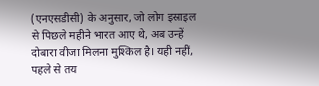(एनएसडीसी) के अनुसार, जो लोग इस्राइल से पिछले महीने भारत आए थे, अब उन्हें दोबारा वीजा मिलना मुश्किल है। यही नहीं, पहले से तय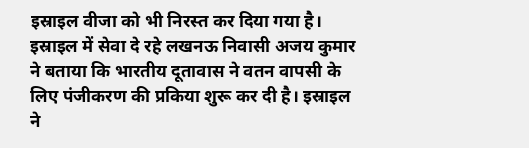इस्राइल वीजा को भी निरस्त कर दिया गया है। इस्राइल में सेवा दे रहे लखनऊ निवासी अजय कुमार ने बताया कि भारतीय दूतावास ने वतन वापसी के लिए पंजीकरण की प्रकिया शुरू कर दी है। इस्राइल ने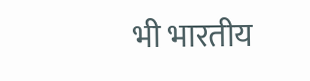भी भारतीय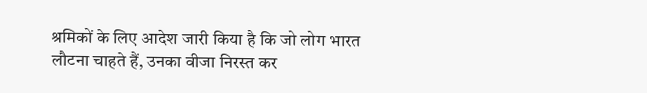श्रमिकों के लिए आदेश जारी किया है कि जो लोग भारत लौटना चाहते हैं, उनका वीजा निरस्त कर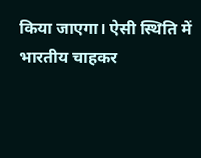किया जाएगा। ऐसी स्थिति में भारतीय चाहकर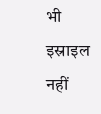भी इस्राइल नहीं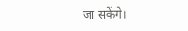जा सकेंगे।